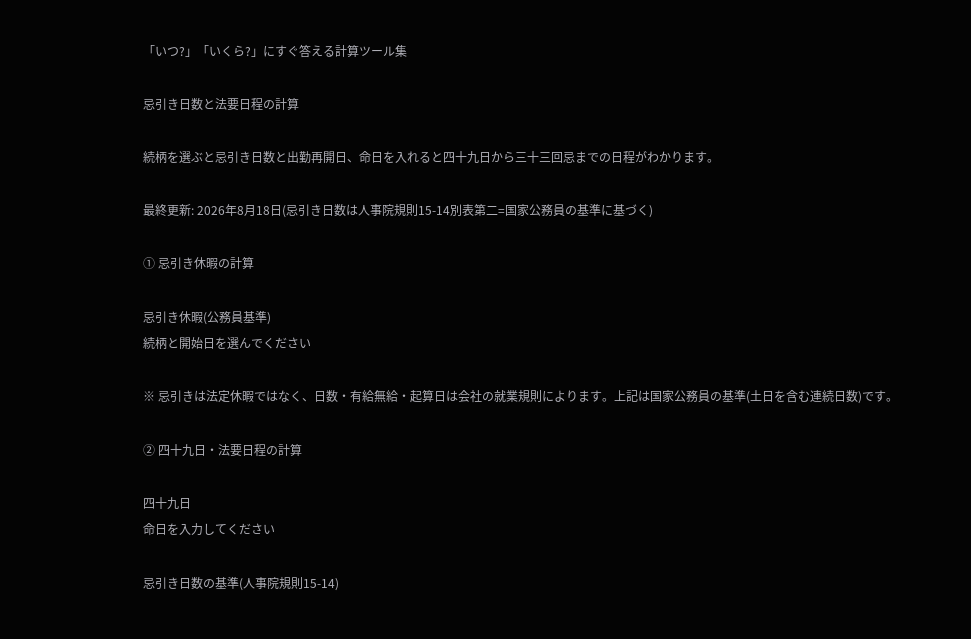「いつ?」「いくら?」にすぐ答える計算ツール集

忌引き日数と法要日程の計算

続柄を選ぶと忌引き日数と出勤再開日、命日を入れると四十九日から三十三回忌までの日程がわかります。

最終更新: 2026年8月18日(忌引き日数は人事院規則15-14別表第二=国家公務員の基準に基づく)

① 忌引き休暇の計算

忌引き休暇(公務員基準)
続柄と開始日を選んでください

※ 忌引きは法定休暇ではなく、日数・有給無給・起算日は会社の就業規則によります。上記は国家公務員の基準(土日を含む連続日数)です。

② 四十九日・法要日程の計算

四十九日
命日を入力してください

忌引き日数の基準(人事院規則15-14)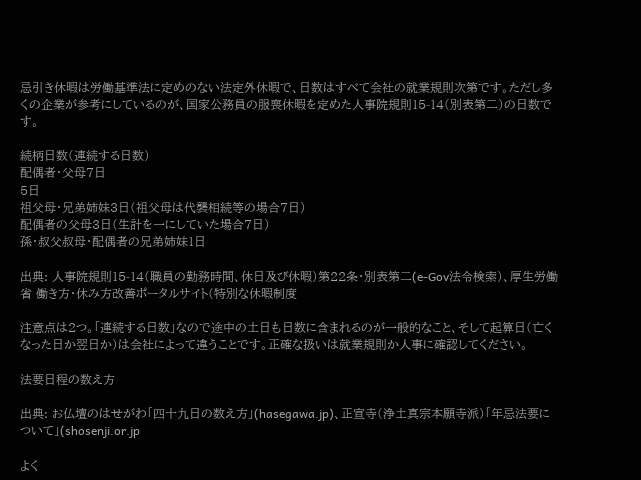忌引き休暇は労働基準法に定めのない法定外休暇で、日数はすべて会社の就業規則次第です。ただし多くの企業が参考にしているのが、国家公務員の服喪休暇を定めた人事院規則15-14(別表第二)の日数です。

続柄日数(連続する日数)
配偶者・父母7日
5日
祖父母・兄弟姉妹3日(祖父母は代襲相続等の場合7日)
配偶者の父母3日(生計を一にしていた場合7日)
孫・叔父叔母・配偶者の兄弟姉妹1日

出典: 人事院規則15-14(職員の勤務時間、休日及び休暇)第22条・別表第二(e-Gov法令検索)、厚生労働省 働き方・休み方改善ポータルサイト(特別な休暇制度

注意点は2つ。「連続する日数」なので途中の土日も日数に含まれるのが一般的なこと、そして起算日(亡くなった日か翌日か)は会社によって違うことです。正確な扱いは就業規則か人事に確認してください。

法要日程の数え方

出典: お仏壇のはせがわ「四十九日の数え方」(hasegawa.jp)、正宣寺(浄土真宗本願寺派)「年忌法要について」(shosenji.or.jp

よく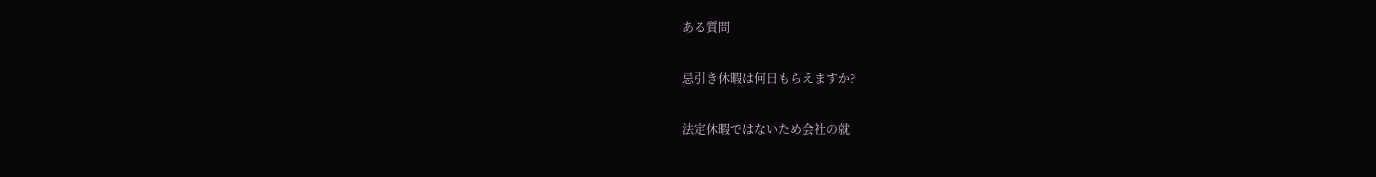ある質問

忌引き休暇は何日もらえますか?

法定休暇ではないため会社の就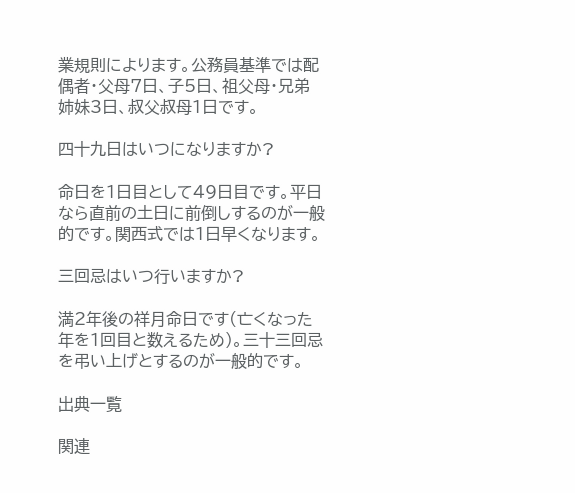業規則によります。公務員基準では配偶者・父母7日、子5日、祖父母・兄弟姉妹3日、叔父叔母1日です。

四十九日はいつになりますか?

命日を1日目として49日目です。平日なら直前の土日に前倒しするのが一般的です。関西式では1日早くなります。

三回忌はいつ行いますか?

満2年後の祥月命日です(亡くなった年を1回目と数えるため)。三十三回忌を弔い上げとするのが一般的です。

出典一覧

関連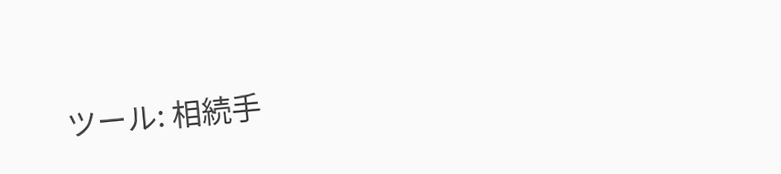ツール: 相続手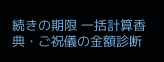続きの期限 一括計算香典・ご祝儀の金額診断